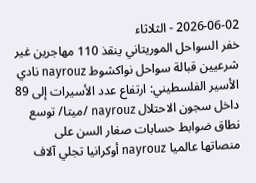2026-06-02 - الثلاثاء
خفر السواحل الموريتاني ينقذ 110 مهاجرين غير شرعيين قبالة سواحل نواكشوط nayrouz نادي الأسير الفلسطيني: ارتفاع عدد الأسيرات إلى 89 داخل سجون الاحتلال nayrouz /ميتا/ توسع نطاق ضوابط حسابات صغار السن على منصاتها عالميا nayrouz أوكرانيا تجلي آلاف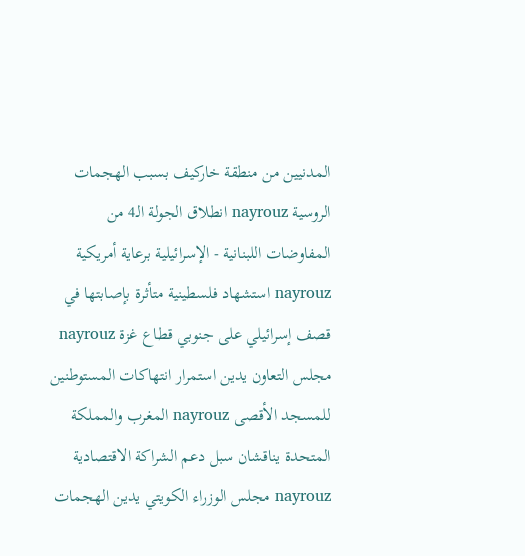المدنيين من منطقة خاركيف بسبب الهجمات الروسية nayrouz انطلاق الجولة الـ4 من المفاوضات اللبنانية - الإسرائيلية برعاية أمريكية nayrouz استشهاد فلسطينية متأثرة بإصابتها في قصف إسرائيلي على جنوبي قطاع غزة nayrouz مجلس التعاون يدين استمرار انتهاكات المستوطنين للمسجد الأقصى nayrouz المغرب والمملكة المتحدة يناقشان سبل دعم الشراكة الاقتصادية nayrouz مجلس الوزراء الكويتي يدين الهجمات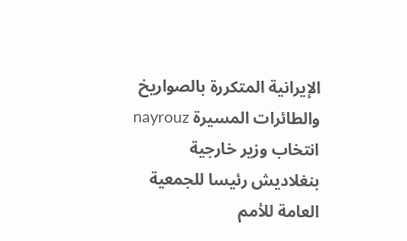الإيرانية المتكررة بالصواريخ والطائرات المسيرة nayrouz انتخاب وزير خارجية بنغلاديش رئيسا للجمعية العامة للأمم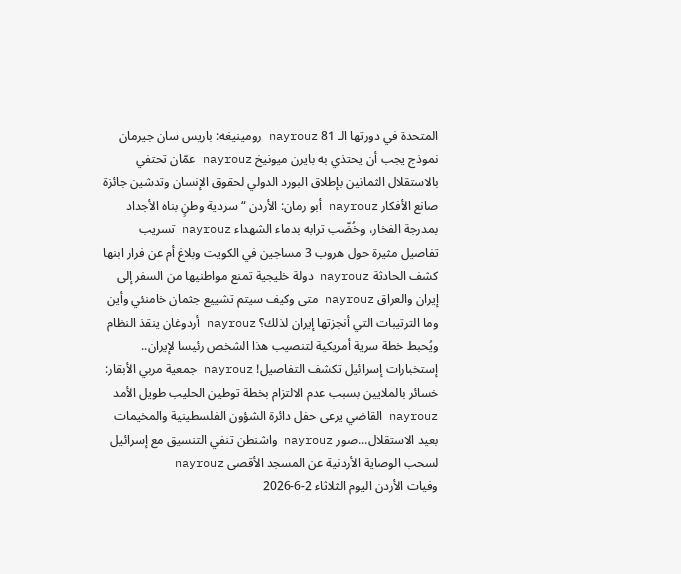المتحدة في دورتها الـ 81 nayrouz رومينيغه: باريس سان جيرمان نموذج يجب أن يحتذي به بايرن ميونيخ nayrouz عمّان تحتفي بالاستقلال الثمانين بإطلاق البورد الدولي لحقوق الإنسان وتدشين جائزة صانع الأفكار nayrouz أبو رمان: الأردن “سردية وطنٍ بناه الأجداد بمدرجة الفخار، وخُضّب ترابه بدماء الشهداء nayrouz تسريب تفاصيل مثيرة حول هروب 3 مساجين في الكويت وبلاغ أم عن فرار ابنها كشف الحادثة nayrouz دولة خليجية تمنع مواطنيها من السفر إلى إيران والعراق nayrouz متى وكيف سيتم تشييع جثمان خامنئي وأين وما الترتيبات التي أنجزتها إيران لذلك؟ nayrouz أردوغان ينقذ النظام ويُحبط خطة سرية أمريكية لتنصيب هذا الشخص رئيسا لإيران.. إستخبارات إسرائيل تكشف التفاصيل! nayrouz جمعية مربي الأبقار: خسائر بالملايين بسبب عدم الالتزام بخطة توطين الحليب طويل الأمد nayrouz القاضي يرعى حفل دائرة الشؤون الفلسطينية والمخيمات بعيد الاستقلال...صور nayrouz واشنطن تنفي التنسيق مع إسرائيل لسحب الوصاية الأردنية عن المسجد الأقصى nayrouz
وفيات الأردن اليوم الثلاثاء 2-6-2026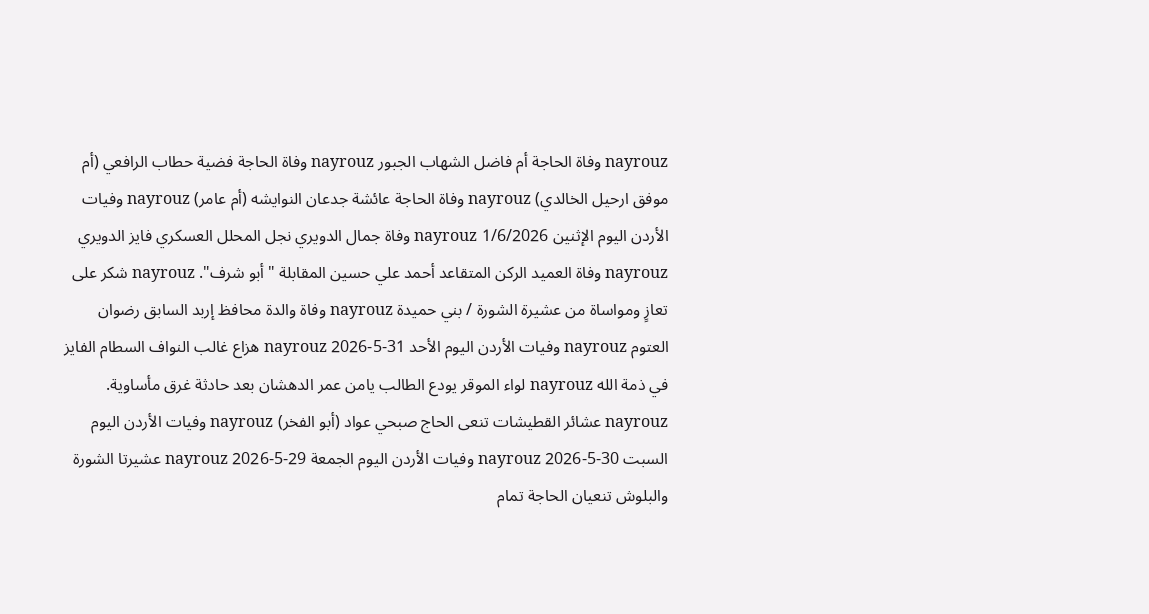nayrouz وفاة الحاجة أم فاضل الشهاب الجبور nayrouz وفاة الحاجة فضية حطاب الرافعي (أم موفق ارحيل الخالدي) nayrouz وفاة الحاجة عائشة جدعان النوايشه (أم عامر) nayrouz وفيات الأردن اليوم الإثنين 1/6/2026 nayrouz وفاة جمال الدويري نجل المحلل العسكري فايز الدويري nayrouz وفاة العميد الركن المتقاعد أحمد علي حسين المقابلة "أبو شرف". nayrouz شكر على تعازٍ ومواساة من عشيرة الشورة / بني حميدة nayrouz وفاة والدة محافظ إربد السابق رضوان العتوم nayrouz وفيات الأردن اليوم الأحد 31-5-2026 nayrouz هزاع غالب النواف السطام الفايز في ذمة الله nayrouz لواء الموقر يودع الطالب يامن عمر الدهشان بعد حادثة غرق مأساوية. nayrouz عشائر القطيشات تنعى الحاج صبحي عواد (أبو الفخر) nayrouz وفيات الأردن اليوم السبت 30-5-2026 nayrouz وفيات الأردن اليوم الجمعة 29-5-2026 nayrouz عشيرتا الشورة والبلوش تنعيان الحاجة تمام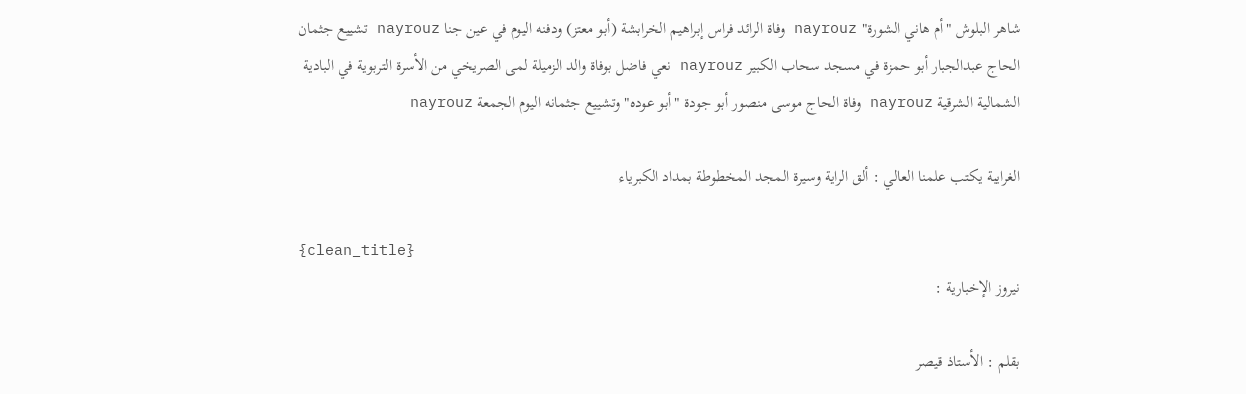شاهر البلوش "أم هاني الشورة" nayrouz وفاة الرائد فراس إبراهيم الخرابشة (أبو معتز) ودفنه اليوم في عين جنا nayrouz تشييع جثمان الحاج عبدالجبار أبو حمزة في مسجد سحاب الكبير nayrouz نعي فاضل بوفاة والد الزميلة لمى الصريخي من الأسرة التربوية في البادية الشمالية الشرقية nayrouz وفاة الحاج موسى منصور أبو جودة "أبو عوده" وتشييع جثمانه اليوم الجمعة nayrouz

الغرايبة يكتب علمنا العالي : ألق الراية وسيرة المجد المخطوطة بمداد الكبرياء

{clean_title}
نيروز الإخبارية :

بقلم : الأستاذ قيصر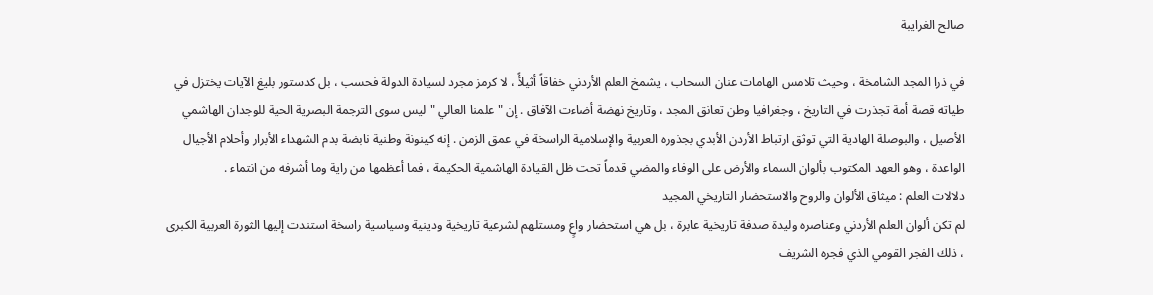صالح الغرايبة

في ذرا المجد الشامخة ، وحيث تلامس الهامات عنان السحاب ، يشمخ العلم الأردني خفاقاً أثيلأً ، لا كرمز مجرد لسيادة الدولة فحسب ، بل كدستور بليغ الآيات يختزل في طياته قصة أمة تجذرت في التاريخ ، وجغرافيا وطن تعانق المجد ، وتاريخ نهضة أضاءت الآفاق . إن " علمنا العالي " ليس سوى الترجمة البصرية الحية للوجدان الهاشمي الأصيل ، والبوصلة الهادية التي توثق ارتباط الأردن الأبدي بجذوره العربية والإسلامية الراسخة في عمق الزمن . إنه كينونة وطنية نابضة بدم الشهداء الأبرار وأحلام الأجيال الواعدة ، وهو العهد المكتوب بألوان السماء والأرض على الوفاء والمضي قدماً تحت ظل القيادة الهاشمية الحكيمة ، فما أعظمها من راية وما أشرفه من انتماء .
دلالات العلم : ميثاق الألوان والروح والاستحضار التاريخي المجيد
لم تكن ألوان العلم الأردني وعناصره وليدة صدفة تاريخية عابرة ، بل هي استحضار واعٍ ومستلهم لشرعية تاريخية ودينية وسياسية راسخة استندت إليها الثورة العربية الكبرى ، ذلك الفجر القومي الذي فجره الشريف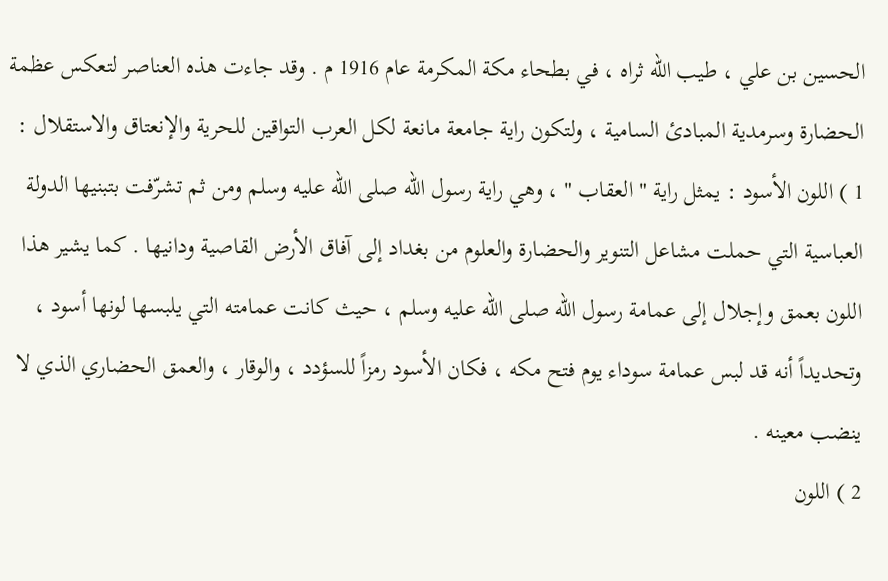الحسين بن علي ، طيب الله ثراه ، في بطحاء مكة المكرمة عام 1916 م . وقد جاءت هذه العناصر لتعكس عظمة الحضارة وسرمدية المبادئ السامية ، ولتكون راية جامعة مانعة لكل العرب التواقين للحرية والإنعتاق والاستقلال :
1 ) اللون الأسود : يمثل راية " العقاب " ، وهي راية رسول الله صلى الله عليه وسلم ومن ثم تشرّفت بتبنيها الدولة العباسية التي حملت مشاعل التنوير والحضارة والعلوم من بغداد إلى آفاق الأرض القاصية ودانيها . كما يشير هذا اللون بعمق وإجلال إلى عمامة رسول الله صلى الله عليه وسلم ، حيث كانت عمامته التي يلبسها لونها أسود ، وتحديداً أنه قد لبس عمامة سوداء يوم فتح مكه ، فكان الأسود رمزاً للسؤدد ، والوقار ، والعمق الحضاري الذي لا ينضب معينه .
2 ) اللون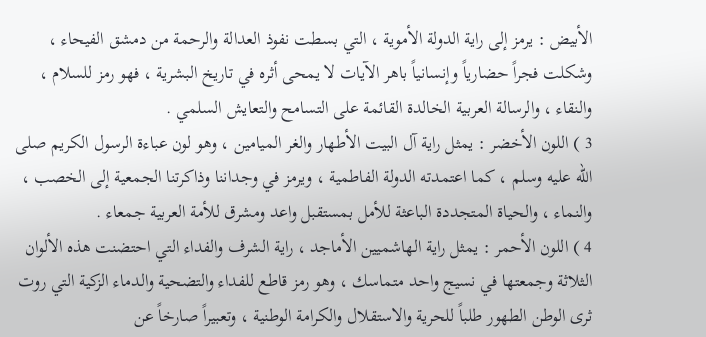الأبيض : يرمز إلى راية الدولة الأموية ، التي بسطت نفوذ العدالة والرحمة من دمشق الفيحاء ، وشكلت فجراً حضارياً وإنسانياً باهر الآيات لا يمحى أثره في تاريخ البشرية ، فهو رمز للسلام ، والنقاء ، والرسالة العربية الخالدة القائمة على التسامح والتعايش السلمي .
3 ) اللون الأخضر : يمثل راية آل البيت الأطهار والغر الميامين ، وهو لون عباءة الرسول الكريم صلى الله عليه وسلم ، كما اعتمدته الدولة الفاطمية ، ويرمز في وجداننا وذاكرتنا الجمعية إلى الخصب ، والنماء ، والحياة المتجددة الباعثة للأمل بمستقبل واعد ومشرق للأمة العربية جمعاء .
4 ) اللون الأحمر : يمثل راية الهاشميين الأماجد ، راية الشرف والفداء التي احتضنت هذه الألوان الثلاثة وجمعتها في نسيج واحد متماسك ، وهو رمز قاطع للفداء والتضحية والدماء الزكية التي روت ثرى الوطن الطهور طلباً للحرية والاستقلال والكرامة الوطنية ، وتعبيراً صارخاً عن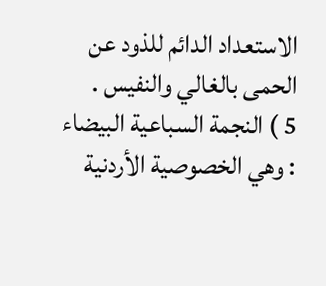الاستعداد الدائم للذود عن الحمى بالغالي والنفيس .
5 ) النجمة السباعية البيضاء : وهي الخصوصية الأردنية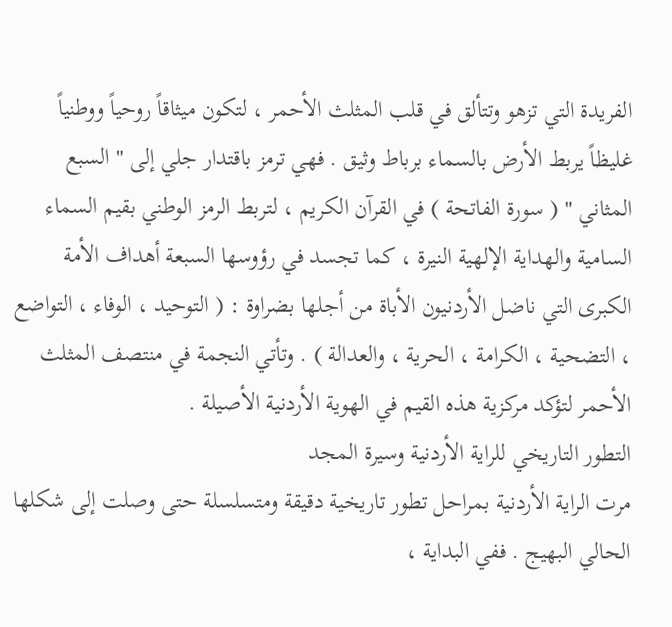الفريدة التي تزهو وتتألق في قلب المثلث الأحمر ، لتكون ميثاقاً روحياً ووطنياً غليظاً يربط الأرض بالسماء برباط وثيق . فهي ترمز باقتدار جلي إلى " السبع المثاني " ( سورة الفاتحة ) في القرآن الكريم ، لتربط الرمز الوطني بقيم السماء السامية والهداية الإلهية النيرة ، كما تجسد في رؤوسها السبعة أهداف الأمة الكبرى التي ناضل الأردنيون الأباة من أجلها بضراوة : ( التوحيد ، الوفاء ، التواضع ، التضحية ، الكرامة ، الحرية ، والعدالة ) . وتأتي النجمة في منتصف المثلث الأحمر لتؤكد مركزية هذه القيم في الهوية الأردنية الأصيلة .
التطور التاريخي للراية الأردنية وسيرة المجد
مرت الراية الأردنية بمراحل تطور تاريخية دقيقة ومتسلسلة حتى وصلت إلى شكلها الحالي البهيج . ففي البداية ،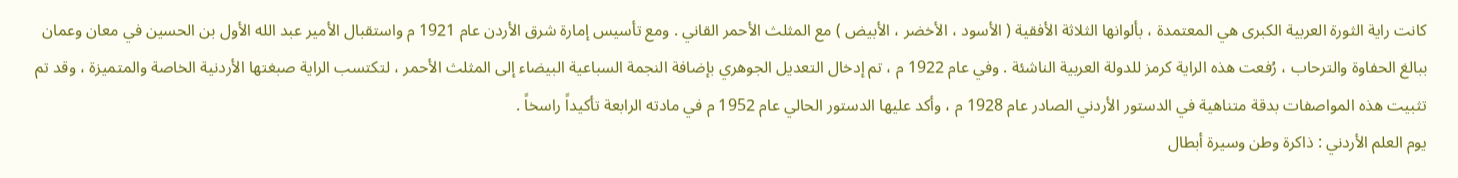كانت راية الثورة العربية الكبرى هي المعتمدة ، بألوانها الثلاثة الأفقية ( الأسود ، الأخضر ، الأبيض ) مع المثلث الأحمر القاني . ومع تأسيس إمارة شرق الأردن عام 1921 م واستقبال الأمير عبد الله الأول بن الحسين في معان وعمان ببالغ الحفاوة والترحاب ، رُفعت هذه الراية كرمز للدولة العربية الناشئة . وفي عام 1922 م ، تم إدخال التعديل الجوهري بإضافة النجمة السباعية البيضاء إلى المثلث الأحمر ، لتكتسب الراية صبغتها الأردنية الخاصة والمتميزة ، وقد تم تثبيت هذه المواصفات بدقة متناهية في الدستور الأردني الصادر عام 1928 م ، وأكد عليها الدستور الحالي عام 1952 م في مادته الرابعة تأكيداً راسخاً .
يوم العلم الأردني : ذاكرة وطن وسيرة أبطال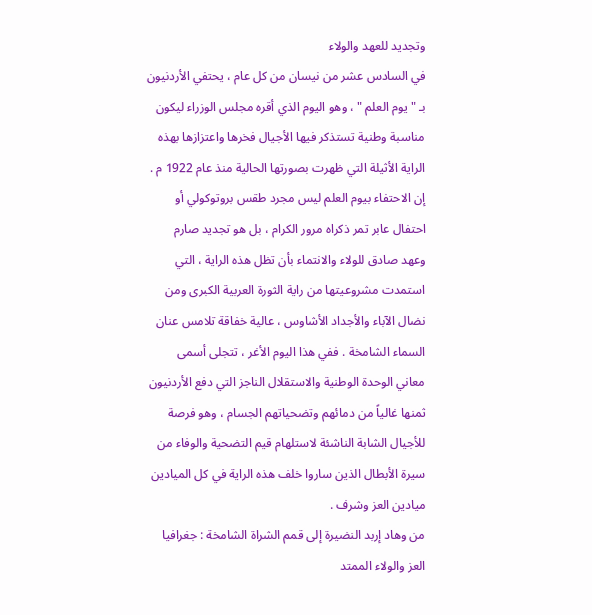وتجديد للعهد والولاء
في السادس عشر من نيسان من كل عام ، يحتفي الأردنيون بـ " يوم العلم " ، وهو اليوم الذي أقره مجلس الوزراء ليكون مناسبة وطنية تستذكر فيها الأجيال فخرها واعتزازها بهذه الراية الأثيلة التي ظهرت بصورتها الحالية منذ عام 1922 م . إن الاحتفاء بيوم العلم ليس مجرد طقس بروتوكولي أو احتفال عابر تمر ذكراه مرور الكرام ، بل هو تجديد صارم وعهد صادق للولاء والانتماء بأن تظل هذه الراية ، التي استمدت مشروعيتها من راية الثورة العربية الكبرى ومن نضال الآباء والأجداد الأشاوس ، عالية خفاقة تلامس عنان السماء الشامخة . ففي هذا اليوم الأغر ، تتجلى أسمى معاني الوحدة الوطنية والاستقلال الناجز التي دفع الأردنيون ثمنها غالياً من دمائهم وتضحياتهم الجسام ، وهو فرصة للأجيال الشابة الناشئة لاستلهام قيم التضحية والوفاء من سيرة الأبطال الذين ساروا خلف هذه الراية في كل الميادين ميادين العز وشرف .
من وهاد إربد النضيرة إلى قمم الشراة الشامخة : جغرافيا العز والولاء الممتد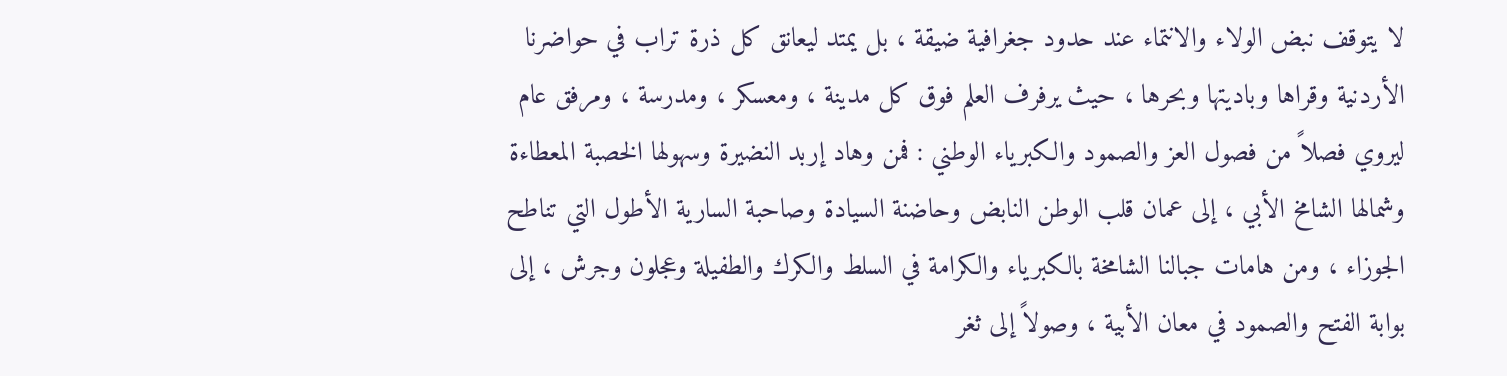لا يتوقف نبض الولاء والانتماء عند حدود جغرافية ضيقة ، بل يمتد ليعانق كل ذرة تراب في حواضرنا الأردنية وقراها وباديتها وبحرها ، حيث يرفرف العلم فوق كل مدينة ، ومعسكر ، ومدرسة ، ومرفق عام ليروي فصلاً من فصول العز والصمود والكبرياء الوطني : فمن وهاد إربد النضيرة وسهولها الخصبة المعطاءة وشمالها الشامخ الأبي ، إلى عمان قلب الوطن النابض وحاضنة السيادة وصاحبة السارية الأطول التي تناطح الجوزاء ، ومن هامات جبالنا الشامخة بالكبرياء والكرامة في السلط والكرك والطفيلة وعجلون وجرش ، إلى بوابة الفتح والصمود في معان الأبية ، وصولاً إلى ثغر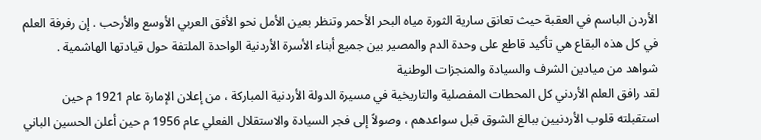الأردن الباسم في العقبة حيث تعانق سارية الثورة مياه البحر الأحمر وتنظر بعين الأمل نحو الأفق العربي الأوسع والأرحب . إن رفرفة العلم في كل هذه البقاع هي تأكيد قاطع على وحدة الدم والمصير بين جميع أبناء الأسرة الأردنية الواحدة الملتفة حول قيادتها الهاشمية .
شواهد من ميادين الشرف والسيادة والمنجزات الوطنية
لقد رافق العلم الأردني كل المحطات المفصلية والتاريخية في مسيرة الدولة الأردنية المباركة ، من إعلان الإمارة عام 1921 م حين استقبلته قلوب الأردنيين ببالغ الشوق قبل سواعدهم ، وصولاً إلى فجر السيادة والاستقلال الفعلي عام 1956 م حين أعلن الحسين الباني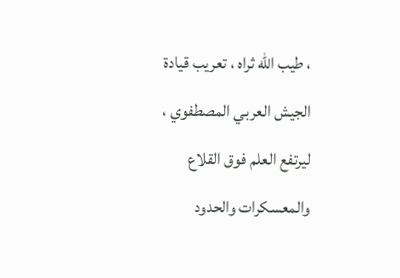، طيب الله ثراه ، تعريب قيادة الجيش العربي المصطفوي ، ليرتفع العلم فوق القلاع والمعسكرات والحدود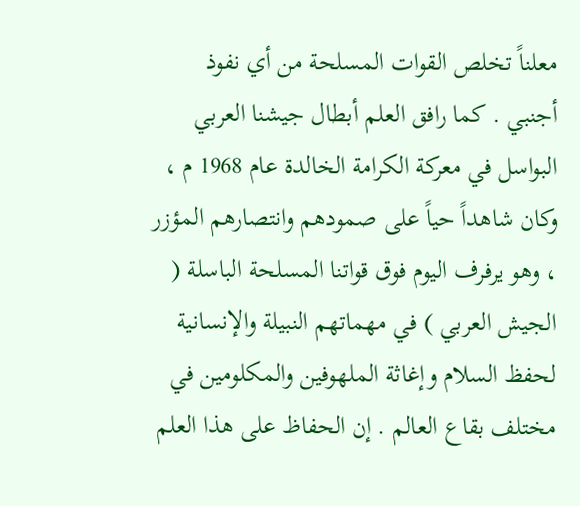معلناً تخلص القوات المسلحة من أي نفوذ أجنبي . كما رافق العلم أبطال جيشنا العربي البواسل في معركة الكرامة الخالدة عام 1968 م ، وكان شاهداً حياً على صمودهم وانتصارهم المؤزر ، وهو يرفرف اليوم فوق قواتنا المسلحة الباسلة ( الجيش العربي ) في مهماتهم النبيلة والإنسانية لحفظ السلام وإغاثة الملهوفين والمكلومين في مختلف بقاع العالم . إن الحفاظ على هذا العلم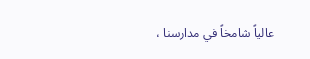عالياً شامخاً في مدارسنا ،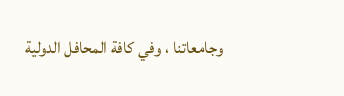وجامعاتنا ، وفي كافة المحافل الدولية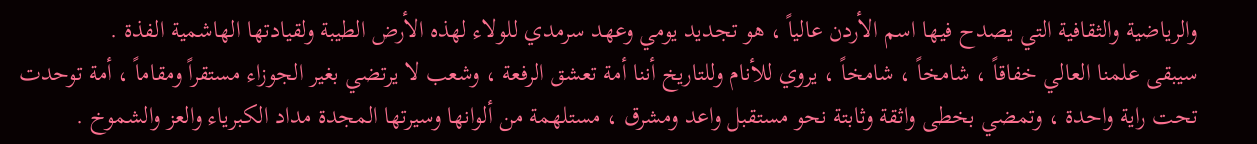والرياضية والثقافية التي يصدح فيها اسم الأردن عالياً ، هو تجديد يومي وعهد سرمدي للولاء لهذه الأرض الطيبة ولقيادتها الهاشمية الفذة .
سيبقى علمنا العالي خفاقاً ، شامخاً ، شامخاً ، يروي للأنام وللتاريخ أننا أمة تعشق الرفعة ، وشعب لا يرتضي بغير الجوزاء مستقراً ومقاماً ، أمة توحدت تحت راية واحدة ، وتمضي بخطى واثقة وثابتة نحو مستقبل واعد ومشرق ، مستلهمة من ألوانها وسيرتها المجدة مداد الكبرياء والعز والشموخ .